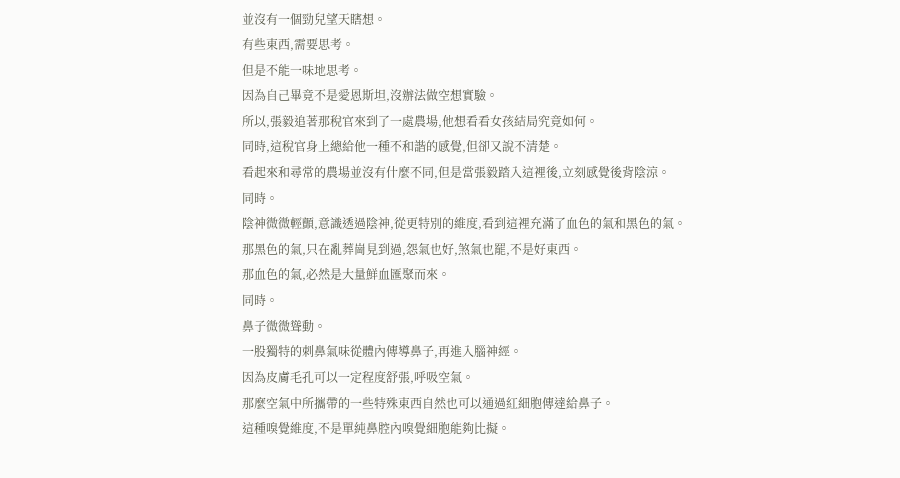並沒有一個勁兒望天瞎想。
有些東西,需要思考。
但是不能一味地思考。
因為自己畢竟不是愛恩斯坦,沒辦法做空想實驗。
所以,張毅追著那稅官來到了一處農場,他想看看女孩結局究竟如何。
同時,這稅官身上總給他一種不和諧的感覺,但卻又說不清楚。
看起來和尋常的農場並沒有什麼不同,但是當張毅踏入這裡後,立刻感覺後背陰涼。
同時。
陰神微微輕顫,意識透過陰神,從更特別的維度,看到這裡充滿了血色的氣和黑色的氣。
那黑色的氣,只在亂葬崗見到過,怨氣也好,煞氣也罷,不是好東西。
那血色的氣,必然是大量鮮血匯聚而來。
同時。
鼻子微微聳動。
一股獨特的刺鼻氣味從體內傳導鼻子,再進入腦神經。
因為皮膚毛孔可以一定程度舒張,呼吸空氣。
那麼空氣中所攜帶的一些特殊東西自然也可以通過紅細胞傳達給鼻子。
這種嗅覺維度,不是單純鼻腔內嗅覺細胞能夠比擬。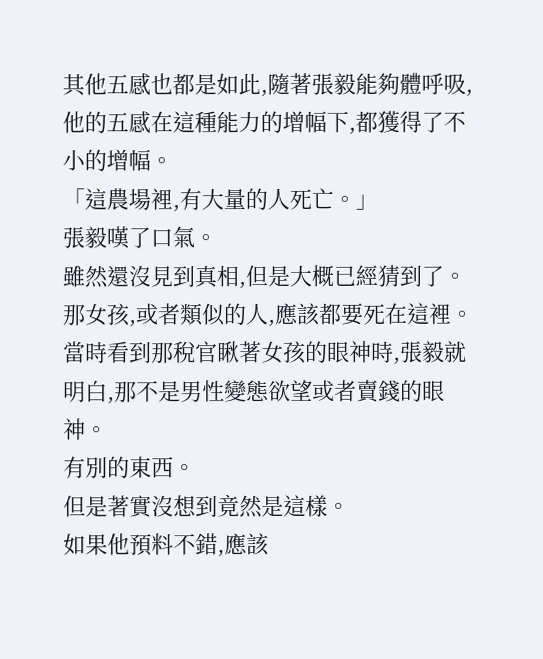其他五感也都是如此,隨著張毅能夠體呼吸,他的五感在這種能力的增幅下,都獲得了不小的增幅。
「這農場裡,有大量的人死亡。」
張毅嘆了口氣。
雖然還沒見到真相,但是大概已經猜到了。
那女孩,或者類似的人,應該都要死在這裡。
當時看到那稅官瞅著女孩的眼神時,張毅就明白,那不是男性變態欲望或者賣錢的眼神。
有別的東西。
但是著實沒想到竟然是這樣。
如果他預料不錯,應該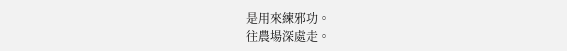是用來練邪功。
往農場深處走。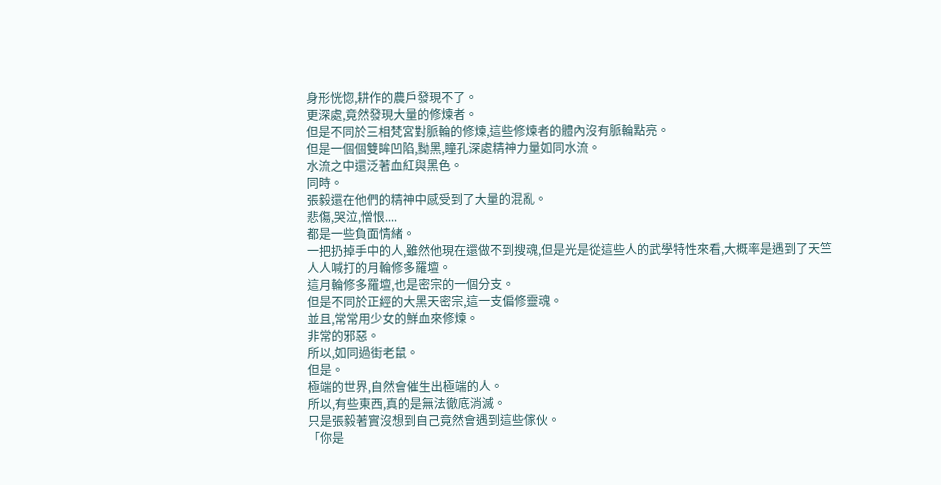身形恍惚,耕作的農戶發現不了。
更深處,竟然發現大量的修煉者。
但是不同於三相梵宮對脈輪的修煉,這些修煉者的體內沒有脈輪點亮。
但是一個個雙眸凹陷,黝黑,瞳孔深處精神力量如同水流。
水流之中還泛著血紅與黑色。
同時。
張毅還在他們的精神中感受到了大量的混亂。
悲傷,哭泣,憎恨....
都是一些負面情緒。
一把扔掉手中的人,雖然他現在還做不到搜魂,但是光是從這些人的武學特性來看,大概率是遇到了天竺人人喊打的月輪修多羅壇。
這月輪修多羅壇,也是密宗的一個分支。
但是不同於正經的大黑天密宗,這一支偏修靈魂。
並且,常常用少女的鮮血來修煉。
非常的邪惡。
所以,如同過街老鼠。
但是。
極端的世界,自然會催生出極端的人。
所以,有些東西,真的是無法徹底消滅。
只是張毅著實沒想到自己竟然會遇到這些傢伙。
「你是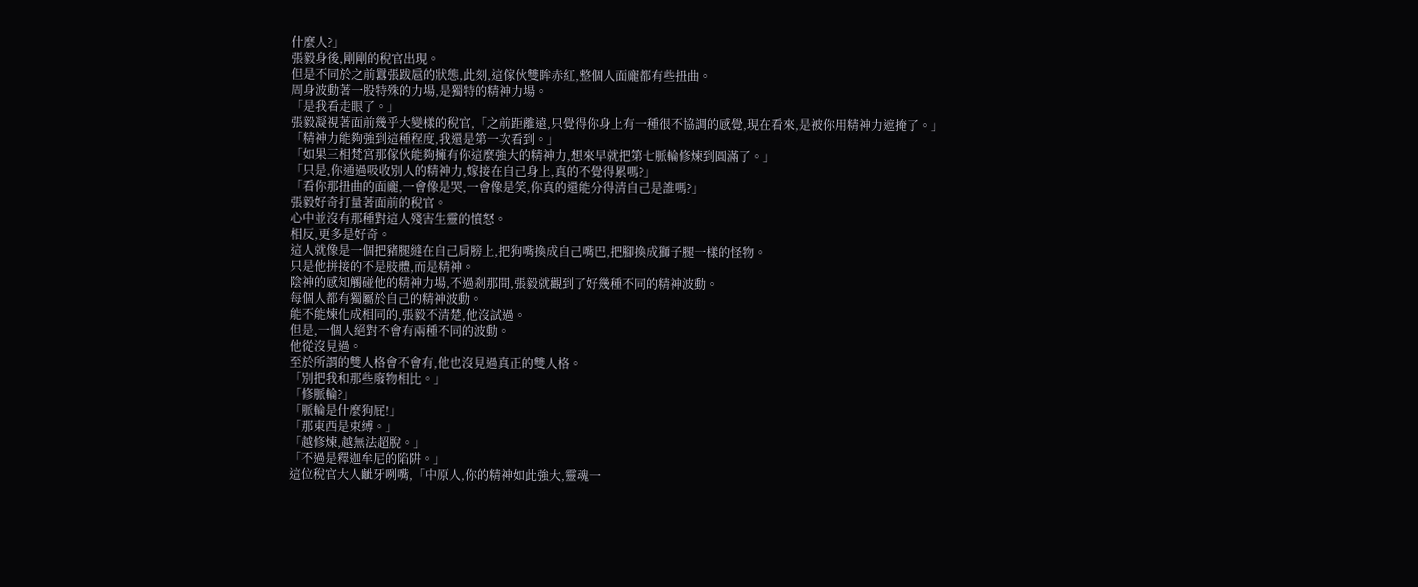什麼人?」
張毅身後,剛剛的稅官出現。
但是不同於之前囂張跋扈的狀態,此刻,這傢伙雙眸赤紅,整個人面龐都有些扭曲。
周身波動著一股特殊的力場,是獨特的精神力場。
「是我看走眼了。」
張毅凝視著面前幾乎大變樣的稅官,「之前距離遠,只覺得你身上有一種很不協調的感覺,現在看來,是被你用精神力遮掩了。」
「精神力能夠強到這種程度,我還是第一次看到。」
「如果三相梵宮那傢伙能夠擁有你這麼強大的精神力,想來早就把第七脈輪修煉到圓滿了。」
「只是,你通過吸收別人的精神力,嫁接在自己身上,真的不覺得累嗎?」
「看你那扭曲的面龐,一會像是哭,一會像是笑,你真的還能分得清自己是誰嗎?」
張毅好奇打量著面前的稅官。
心中並沒有那種對這人殘害生靈的憤怒。
相反,更多是好奇。
這人就像是一個把豬腿縫在自己肩膀上,把狗嘴換成自己嘴巴,把腳換成獅子腿一樣的怪物。
只是他拼接的不是肢體,而是精神。
陰神的感知觸碰他的精神力場,不過剎那間,張毅就觀到了好幾種不同的精神波動。
每個人都有獨屬於自己的精神波動。
能不能煉化成相同的,張毅不清楚,他沒試過。
但是,一個人絕對不會有兩種不同的波動。
他從沒見過。
至於所謂的雙人格會不會有,他也沒見過真正的雙人格。
「別把我和那些廢物相比。」
「修脈輪?」
「脈輪是什麼狗屁!」
「那東西是束縛。」
「越修煉,越無法超脫。」
「不過是釋迦牟尼的陷阱。」
這位稅官大人齜牙咧嘴,「中原人,你的精神如此強大,靈魂一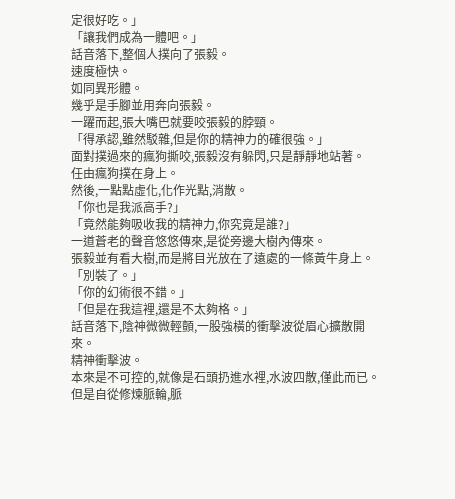定很好吃。」
「讓我們成為一體吧。」
話音落下,整個人撲向了張毅。
速度極快。
如同異形體。
幾乎是手腳並用奔向張毅。
一躍而起,張大嘴巴就要咬張毅的脖頸。
「得承認,雖然駁雜,但是你的精神力的確很強。」
面對撲過來的瘋狗撕咬,張毅沒有躲閃,只是靜靜地站著。
任由瘋狗撲在身上。
然後,一點點虛化,化作光點,消散。
「你也是我派高手?」
「竟然能夠吸收我的精神力,你究竟是誰?」
一道蒼老的聲音悠悠傳來,是從旁邊大樹內傳來。
張毅並有看大樹,而是將目光放在了遠處的一條黃牛身上。
「別裝了。」
「你的幻術很不錯。」
「但是在我這裡,還是不太夠格。」
話音落下,陰神微微輕顫,一股強橫的衝擊波從眉心擴散開來。
精神衝擊波。
本來是不可控的,就像是石頭扔進水裡,水波四散,僅此而已。
但是自從修煉脈輪,脈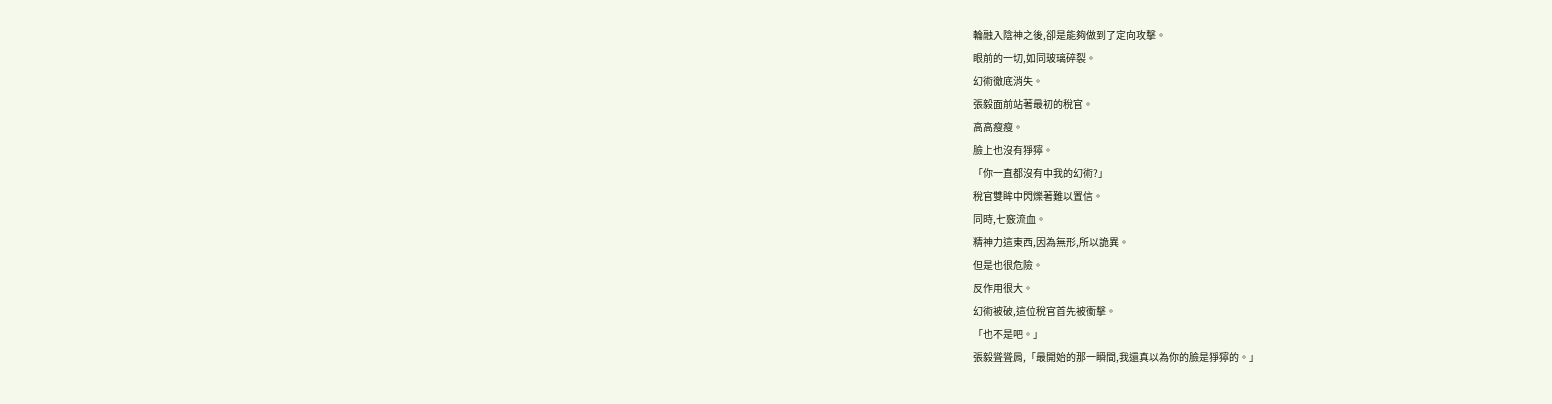輪融入陰神之後,卻是能夠做到了定向攻擊。
眼前的一切,如同玻璃碎裂。
幻術徹底消失。
張毅面前站著最初的稅官。
高高瘦瘦。
臉上也沒有猙獰。
「你一直都沒有中我的幻術?」
稅官雙眸中閃爍著難以置信。
同時,七竅流血。
精神力這東西,因為無形,所以詭異。
但是也很危險。
反作用很大。
幻術被破,這位稅官首先被衝擊。
「也不是吧。」
張毅聳聳肩,「最開始的那一瞬間,我還真以為你的臉是猙獰的。」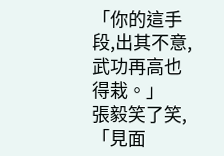「你的這手段,出其不意,武功再高也得栽。」
張毅笑了笑,「見面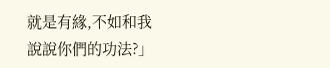就是有緣,不如和我說說你們的功法?」